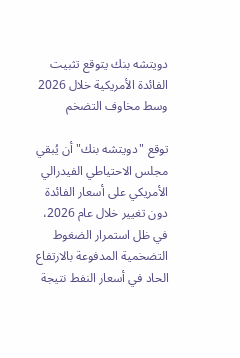دويتشه بنك يتوقع تثبيت الفائدة الأمريكية خلال 2026 وسط مخاوف التضخم

توقع "دويتشه بنك" أن يُبقي مجلس الاحتياطي الفيدرالي الأمريكي على أسعار الفائدة دون تغيير خلال عام 2026، في ظل استمرار الضغوط التضخمية المدفوعة بالارتفاع الحاد في أسعار النفط نتيجة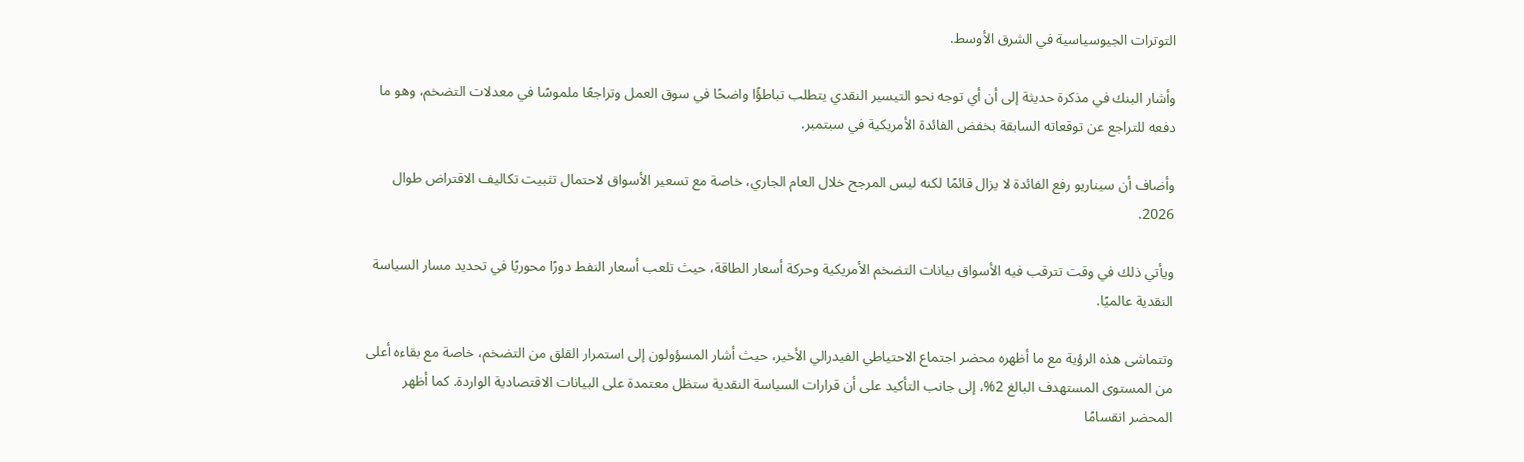التوترات الجيوسياسية في الشرق الأوسط.

وأشار البنك في مذكرة حديثة إلى أن أي توجه نحو التيسير النقدي يتطلب تباطؤًا واضحًا في سوق العمل وتراجعًا ملموسًا في معدلات التضخم، وهو ما دفعه للتراجع عن توقعاته السابقة بخفض الفائدة الأمريكية في سبتمبر.

وأضاف أن سيناريو رفع الفائدة لا يزال قائمًا لكنه ليس المرجح خلال العام الجاري، خاصة مع تسعير الأسواق لاحتمال تثبيت تكاليف الاقتراض طوال 2026.

ويأتي ذلك في وقت تترقب فيه الأسواق بيانات التضخم الأمريكية وحركة أسعار الطاقة، حيث تلعب أسعار النفط دورًا محوريًا في تحديد مسار السياسة النقدية عالميًا.

وتتماشى هذه الرؤية مع ما أظهره محضر اجتماع الاحتياطي الفيدرالي الأخير، حيث أشار المسؤولون إلى استمرار القلق من التضخم، خاصة مع بقاءه أعلى من المستوى المستهدف البالغ 2%، إلى جانب التأكيد على أن قرارات السياسة النقدية ستظل معتمدة على البيانات الاقتصادية الواردة. كما أظهر المحضر انقسامًا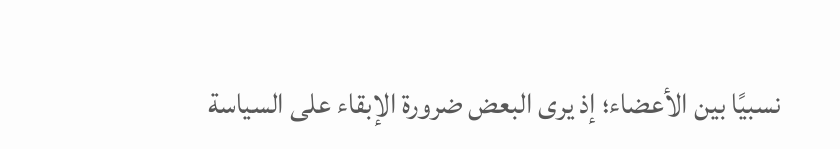نسبيًا بين الأعضاء؛ إذ يرى البعض ضرورة الإبقاء على السياسة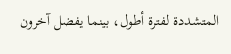المتشددة لفترة أطول، بينما يفضل آخرون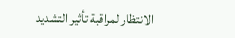الانتظار لمراقبة تأثير التشديد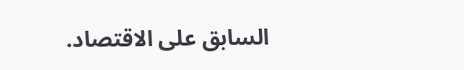السابق على الاقتصاد.